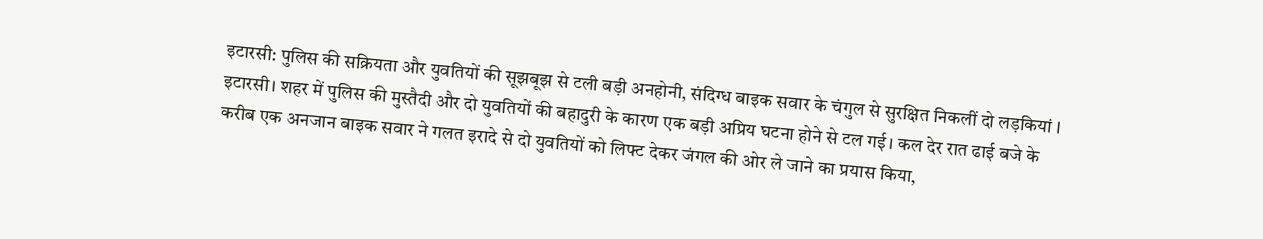इटारसी: पुलिस की सक्रियता और युवतियों की सूझबूझ से टली बड़ी अनहोनी, संदिग्ध बाइक सवार के चंगुल से सुरक्षित निकलीं दो लड़कियां I
इटारसी। शहर में पुलिस की मुस्तैदी और दो युवतियों की बहादुरी के कारण एक बड़ी अप्रिय घटना होने से टल गई। कल देर रात ढाई बजे के करीब एक अनजान बाइक सवार ने गलत इरादे से दो युवतियों को लिफ्ट देकर जंगल की ओर ले जाने का प्रयास किया,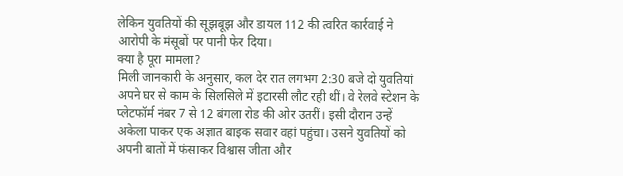लेकिन युवतियों की सूझबूझ और डायल 112 की त्वरित कार्रवाई ने आरोपी के मंसूबों पर पानी फेर दिया।
क्या है पूरा मामला?
मिली जानकारी के अनुसार, कल देर रात लगभग 2:30 बजे दो युवतियां अपने घर से काम के सिलसिले में इटारसी लौट रही थीं। वे रेलवे स्टेशन के प्लेटफॉर्म नंबर 7 से 12 बंगला रोड की ओर उतरीं। इसी दौरान उन्हें अकेला पाकर एक अज्ञात बाइक सवार वहां पहुंचा। उसने युवतियों को अपनी बातों में फंसाकर विश्वास जीता और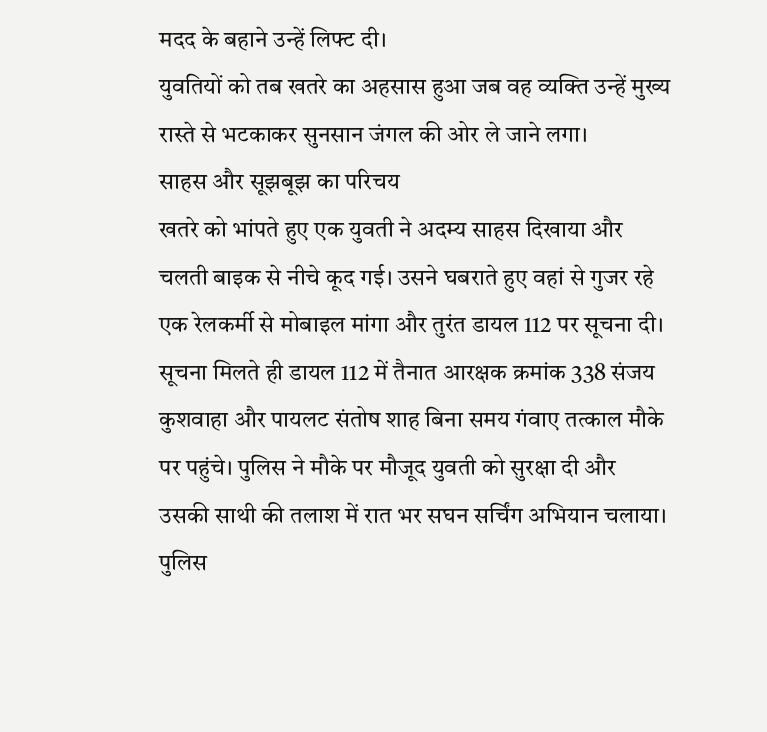मदद के बहाने उन्हें लिफ्ट दी।
युवतियों को तब खतरे का अहसास हुआ जब वह व्यक्ति उन्हें मुख्य रास्ते से भटकाकर सुनसान जंगल की ओर ले जाने लगा।
साहस और सूझबूझ का परिचय
खतरे को भांपते हुए एक युवती ने अदम्य साहस दिखाया और चलती बाइक से नीचे कूद गई। उसने घबराते हुए वहां से गुजर रहे एक रेलकर्मी से मोबाइल मांगा और तुरंत डायल 112 पर सूचना दी।
सूचना मिलते ही डायल 112 में तैनात आरक्षक क्रमांक 338 संजय कुशवाहा और पायलट संतोष शाह बिना समय गंवाए तत्काल मौके पर पहुंचे। पुलिस ने मौके पर मौजूद युवती को सुरक्षा दी और उसकी साथी की तलाश में रात भर सघन सर्चिंग अभियान चलाया।
पुलिस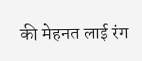की मेहनत लाई रंग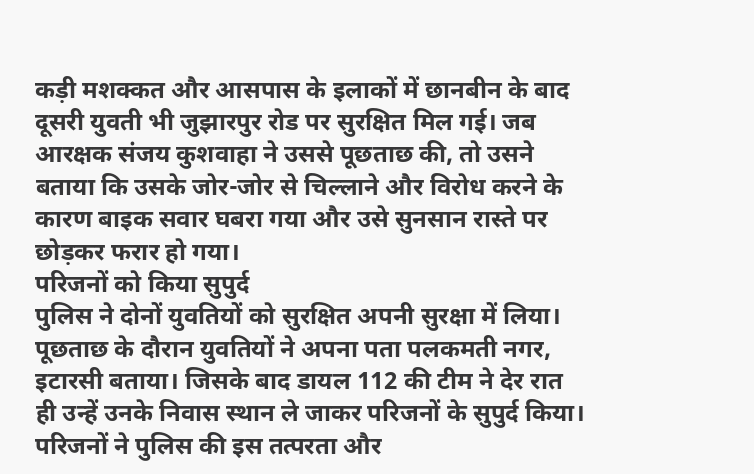कड़ी मशक्कत और आसपास के इलाकों में छानबीन के बाद दूसरी युवती भी जुझारपुर रोड पर सुरक्षित मिल गई। जब आरक्षक संजय कुशवाहा ने उससे पूछताछ की, तो उसने बताया कि उसके जोर-जोर से चिल्लाने और विरोध करने के कारण बाइक सवार घबरा गया और उसे सुनसान रास्ते पर छोड़कर फरार हो गया।
परिजनों को किया सुपुर्द
पुलिस ने दोनों युवतियों को सुरक्षित अपनी सुरक्षा में लिया। पूछताछ के दौरान युवतियों ने अपना पता पलकमती नगर, इटारसी बताया। जिसके बाद डायल 112 की टीम ने देर रात ही उन्हें उनके निवास स्थान ले जाकर परिजनों के सुपुर्द किया। परिजनों ने पुलिस की इस तत्परता और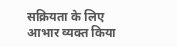सक्रियता के लिए आभार व्यक्त किया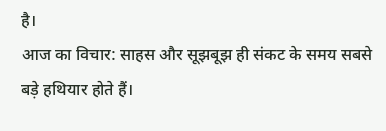है।
आज का विचार: साहस और सूझबूझ ही संकट के समय सबसे बड़े हथियार होते हैं।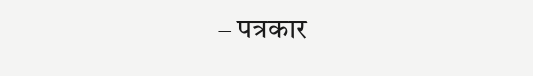– पत्रकार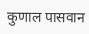कुणाल पासवान